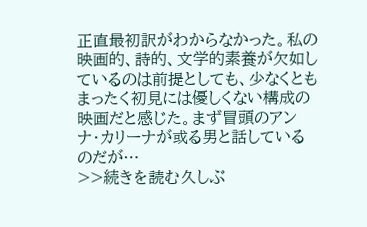正直最初訳がわからなかった。私の映画的、詩的、文学的素養が欠如しているのは前提としても、少なくともまったく初見には優しくない構成の映画だと感じた。まず冒頭のアンナ・カリーナが或る男と話しているのだが…
>>続きを読む久しぶ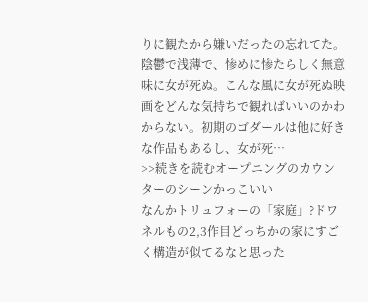りに観たから嫌いだったの忘れてた。陰鬱で浅薄で、惨めに惨たらしく無意味に女が死ぬ。こんな風に女が死ぬ映画をどんな気持ちで観ればいいのかわからない。初期のゴダールは他に好きな作品もあるし、女が死…
>>続きを読むオープニングのカウンターのシーンかっこいい
なんかトリュフォーの「家庭」?ドワネルもの2,3作目どっちかの家にすごく構造が似てるなと思った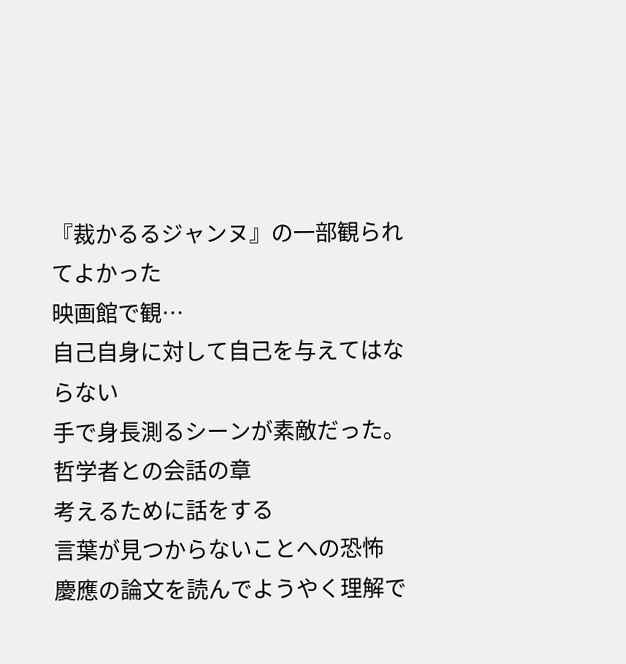『裁かるるジャンヌ』の一部観られてよかった
映画館で観…
自己自身に対して自己を与えてはならない
手で身長測るシーンが素敵だった。
哲学者との会話の章
考えるために話をする
言葉が見つからないことへの恐怖
慶應の論文を読んでようやく理解で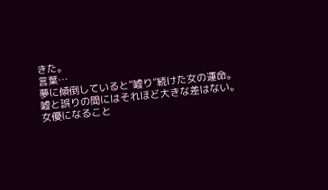きた。
言葉…
夢に傾倒していると“嘘り”続けた女の運命。
嘘と誤りの間にはそれほど大きな差はない。
女優になること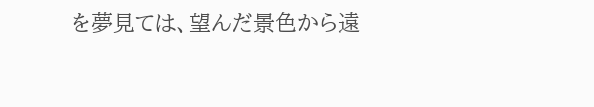を夢見ては、望んだ景色から遠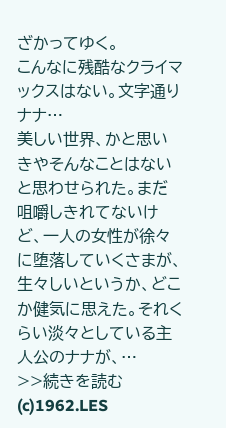ざかってゆく。
こんなに残酷なクライマックスはない。文字通りナナ…
美しい世界、かと思いきやそんなことはないと思わせられた。まだ咀嚼しきれてないけど、一人の女性が徐々に堕落していくさまが、生々しいというか、どこか健気に思えた。それくらい淡々としている主人公のナナが、…
>>続きを読む(c)1962.LES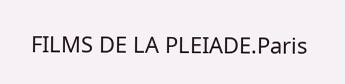FILMS DE LA PLEIADE.Paris